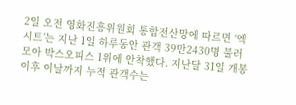2일 오전 영화진흥위원회 통합전산망에 따르면 ‘엑시트’는 지난 1일 하루동안 관객 39만2430명 불러모아 박스오피스 1위에 안착했다. 지난달 31일 개봉 이후 이날까지 누적 관객수는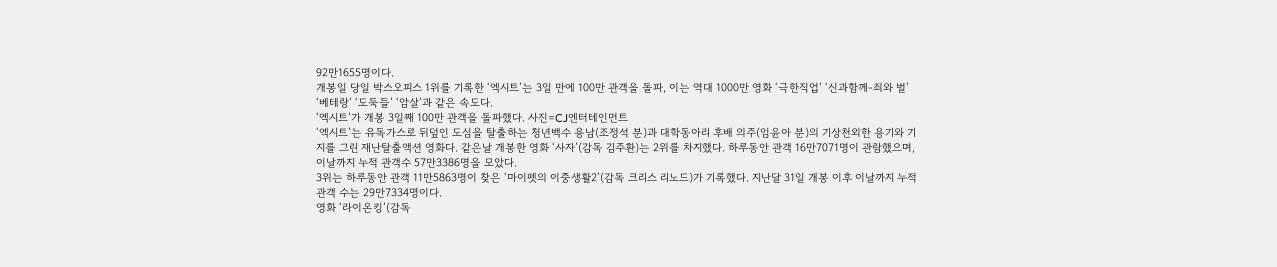92만1655명이다.
개봉일 당일 박스오피스 1위를 기록한 ‘엑시트’는 3일 만에 100만 관객을 돌파, 이는 역대 1000만 영화 ‘극한직업’ ‘신과함께-죄와 벌’ ‘베테랑’ ‘도둑들’ ‘암살’과 같은 속도다.
‘엑시트’가 개봉 3일째 100만 관객을 돌파했다. 사진=CJ엔터테인먼트
‘엑시트’는 유독가스로 뒤덮인 도심을 탈출하는 청년백수 용남(조정석 분)과 대학동아리 후배 의주(임윤아 분)의 기상천외한 용기와 기지를 그린 재난탈출액션 영화다. 같은날 개봉한 영화 ‘사자’(감독 김주환)는 2위를 차지했다. 하루동안 관객 16만7071명이 관람했으며, 이날까지 누적 관객수 57만3386명을 모았다.
3위는 하루동안 관객 11만5863명이 찾은 ‘마이펫의 이중생활2’(감독 크리스 리노드)가 기록했다. 지난달 31일 개봉 이후 이날까지 누적 관객 수는 29만7334명이다.
영화 ‘라이온킹’(감독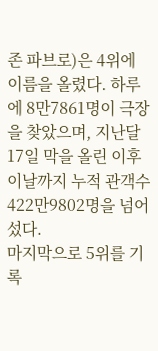존 파브로)은 4위에 이름을 올렸다. 하루에 8만7861명이 극장을 찾았으며, 지난달 17일 막을 올린 이후 이날까지 누적 관객수 422만9802명을 넘어섰다.
마지막으로 5위를 기록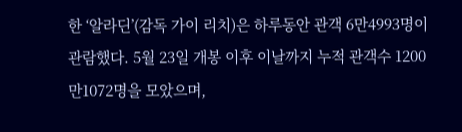한 ‘알라딘’(감독 가이 리치)은 하루동안 관객 6만4993명이 관람했다. 5월 23일 개봉 이후 이날까지 누적 관객수 1200만1072명을 모았으며,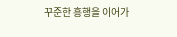꾸준한 흥행을 이어가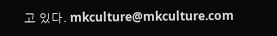고 있다. mkculture@mkculture.com